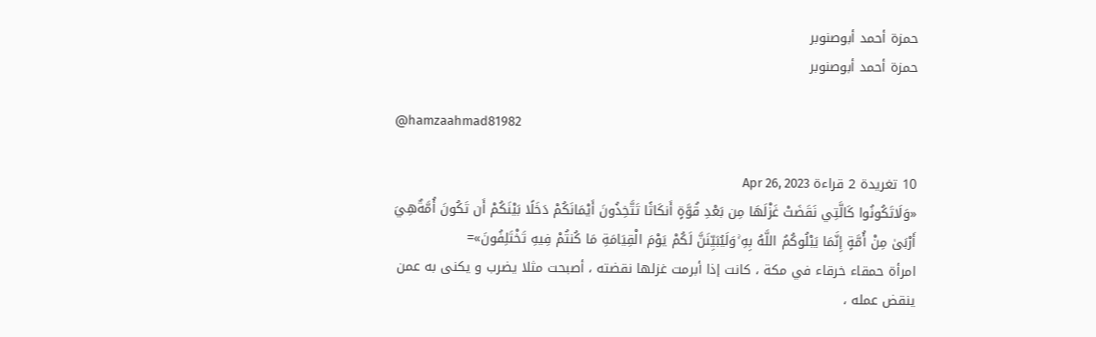حمزة أحمد أبوصنوبر
حمزة أحمد أبوصنوبر

@hamzaahmad81982

10 تغريدة 2 قراءة Apr 26, 2023
«وَلَاتَكُونُوا كَالَّتِي نَقَضَتْ غَزْلَهَا مِن بَعْدِ قُوَّةٍ أَنكَاثًا تَتَّخِذُونَ أَيْمَانَكُمْ دَخَلًا بَيْنَكُمْ أَن تَكُونَ أُمَّةٌهِيَ أَرْبَىٰ مِنْ أُمَّةٍ إِنَّمَا يَبْلُوكُمُ اللَّهُ بِهِ ۚوَلَيُبَيِّنَنَّ لَكُمْ يَوْمَ الْقِيَامَةِ مَا كُنتُمْ فِيهِ تَخْتَلِفُونَ»=
امرأة حمقاء خرقاء في مكة ، كانت إذا أبرمت غزلها نقضته ، أصبحت مثلا يضرب و يكنى به عمن ينقض عمله ،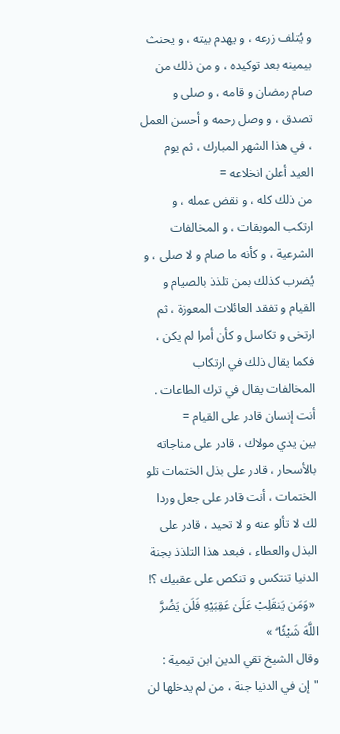و يُتلف زرعه ، و يهدم بيته ، و يحنث بيمينه بعد توكيده ، و من ذلك من صام رمضان و قامه ، و صلى و تصدق ، و وصل رحمه و أحسن العمل ، في هذا الشهر المبارك ، ثم يوم العيد أعلن انخلاعه =
من ذلك كله ، و نقض عمله ، و ارتكب الموبقات ، و المخالفات الشرعية ، و كأنه ما صام و لا صلى ، و يُضرب كذلك بمن تلذذ بالصيام و القيام و تفقد العائلات المعوزة ، ثم ارتخى و تكاسل و كأن أمرا لم يكن ، فكما يقال ذلك في ارتكاب المخالفات يقال في ترك الطاعات .
أنت إنسان قادر على القيام =
بين يدي مولاك ، قادر على مناجاته بالأسحار ، قادر على بذل الختمات تلو الختمات ، أنت قادر على جعل وردا لك لا تألو عنه و لا تحيد ، قادر على البذل والعطاء ، فبعد هذا التلذذ بجنة الدنيا تنتكس و تنكص على عقبيك ؟!
 «وَمَن يَنقَلِبْ عَلَىٰ عَقِبَيْهِ فَلَن يَضُرَّ اللَّهَ شَيْئًا ۗ »
وقال الشيخ تقي الدين ابن تيمية : "إن في الدنيا جنة ، من لم يدخلها لن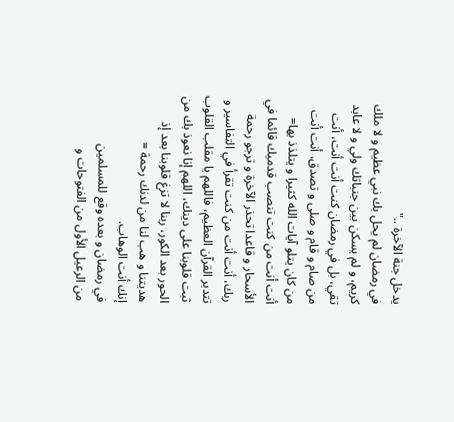يدخل جنة الآخرة .."
في رمضان لم يحل بك نبي عظيم و لا ملك كريم، و لم يسكن بين جنباتك ولي و لا عابد تقي، بل في رمضان كنت أنت أنت، أنت من صام و قام و صلى و تصدق، أنت أنت من كان يتلو آيات الله كثيرا و يتلذذ بها=
أنت أنت من كنت تنصب قدميك قائما في الأسحار و قاعدا تحذر الآخرة و ترجو رحمة ربك، أنت أنت من كنت تقرأ في التفاسير و تتدبر القرآن العظيم، فاللهم يا مقلب القلوب ثبت قلوبنا على دينك، اللهم إنا نعوذ بك من الحور بعد الكور، ربنا لا تزغ قلوبنا بعد إذ هديتنا و هب لنا من لدنك رحمة =
إنك أنت الوهاب.
في رمضان و بعده وقع للمسلمين
من الرعيل الأول من الفتوحات و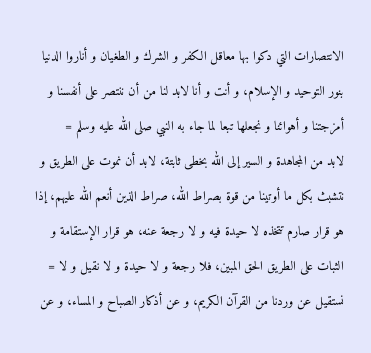الانتصارات التي دكوا بها معاقل الكفر و الشرك و الطغيان و أناروا الدنيا بنور التوحيد و الإسلام، و أنت و أنا لابد لنا من أن ننتصر على أنفسنا و أمزجتنا و أهوائنا و نجعلها تبعا لما جاء به النبي صلى الله عليه وسلم =
لابد من المجاهدة و السير إلى الله بخطى ثابتة، لابد أن نموت على الطريق و نتشبث بكل ما أوتينا من قوة بصراط الله، صراط الذين أنعم الله عليهم، إذا هو قرار صارم تتخذه لا حيدة فيه و لا رجعة عنه، هو قرار الإستقامة و الثبات على الطريق الحق المبين، فلا رجعة و لا حيدة و لا نقيل و لا =
نستقيل عن وردنا من القرآن الكريم، و عن أذكار الصباح و المساء، و عن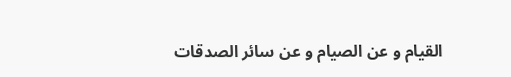القيام و عن الصيام و عن سائر الصدقات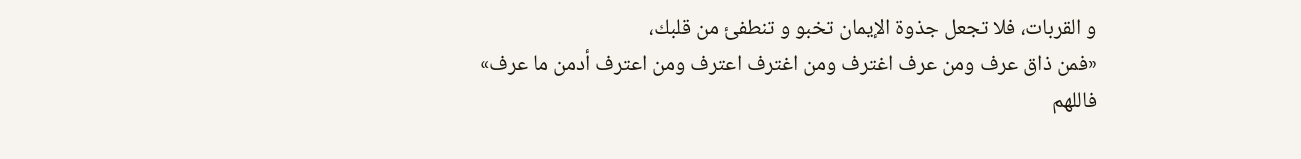و القربات، فلا تجعل جذوة الإيمان تخبو و تنطفئ من قلبك،
«فمن ذاق عرف ومن عرف اغترف ومن اغترف اعترف ومن اعترف أدمن ما عرف»
فاللهم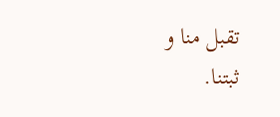تقبل منا و ثبتنا.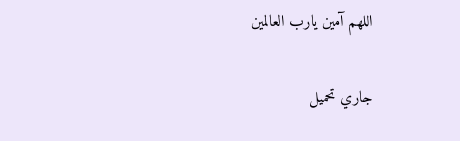اللهم آمين يارب العالمين

جاري تحميل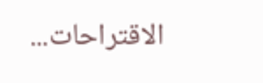الاقتراحات...